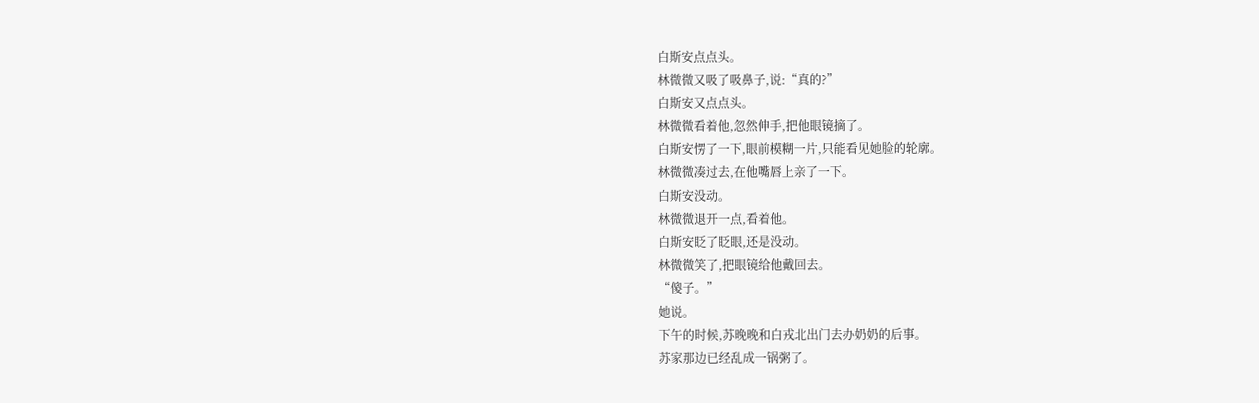白斯安点点头。
林微微又吸了吸鼻子,说:“真的?”
白斯安又点点头。
林微微看着他,忽然伸手,把他眼镜摘了。
白斯安愣了一下,眼前模糊一片,只能看见她脸的轮廓。
林微微凑过去,在他嘴唇上亲了一下。
白斯安没动。
林微微退开一点,看着他。
白斯安眨了眨眼,还是没动。
林微微笑了,把眼镜给他戴回去。
“傻子。”
她说。
下午的时候,苏晚晚和白戎北出门去办奶奶的后事。
苏家那边已经乱成一锅粥了。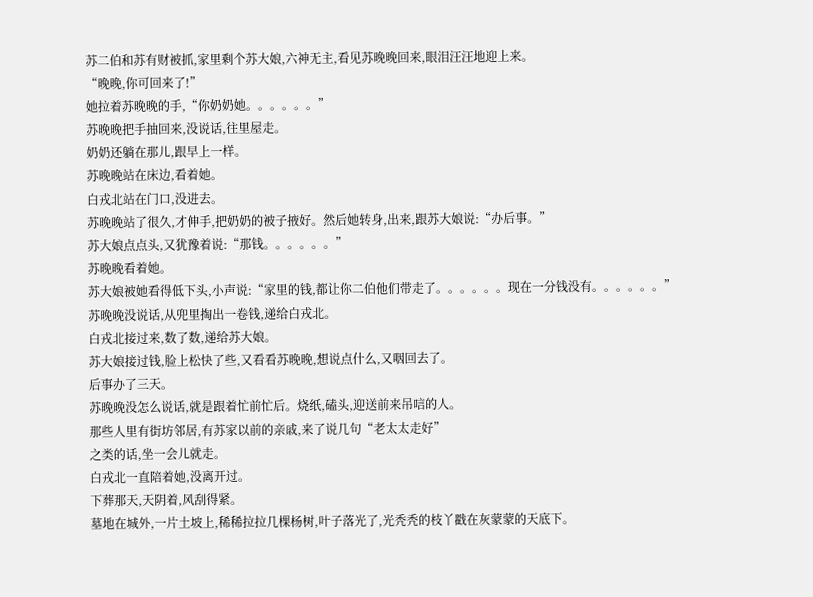苏二伯和苏有财被抓,家里剩个苏大娘,六神无主,看见苏晚晚回来,眼泪汪汪地迎上来。
“晚晚,你可回来了!”
她拉着苏晚晚的手,“你奶奶她。。。。。。”
苏晚晚把手抽回来,没说话,往里屋走。
奶奶还躺在那儿,跟早上一样。
苏晚晚站在床边,看着她。
白戎北站在门口,没进去。
苏晚晚站了很久,才伸手,把奶奶的被子掖好。然后她转身,出来,跟苏大娘说:“办后事。”
苏大娘点点头,又犹豫着说:“那钱。。。。。。”
苏晚晚看着她。
苏大娘被她看得低下头,小声说:“家里的钱,都让你二伯他们带走了。。。。。。现在一分钱没有。。。。。。”
苏晚晚没说话,从兜里掏出一卷钱,递给白戎北。
白戎北接过来,数了数,递给苏大娘。
苏大娘接过钱,脸上松快了些,又看看苏晚晚,想说点什么,又咽回去了。
后事办了三天。
苏晚晚没怎么说话,就是跟着忙前忙后。烧纸,磕头,迎送前来吊唁的人。
那些人里有街坊邻居,有苏家以前的亲戚,来了说几句“老太太走好”
之类的话,坐一会儿就走。
白戎北一直陪着她,没离开过。
下葬那天,天阴着,风刮得紧。
墓地在城外,一片土坡上,稀稀拉拉几棵杨树,叶子落光了,光秃秃的枝丫戳在灰蒙蒙的天底下。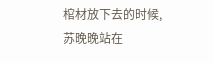棺材放下去的时候,苏晚晚站在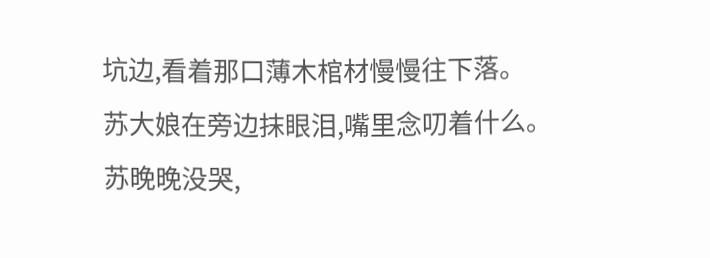坑边,看着那口薄木棺材慢慢往下落。
苏大娘在旁边抹眼泪,嘴里念叨着什么。
苏晚晚没哭,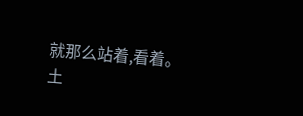就那么站着,看着。
土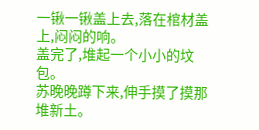一锹一锹盖上去,落在棺材盖上,闷闷的响。
盖完了,堆起一个小小的坟包。
苏晚晚蹲下来,伸手摸了摸那堆新土。